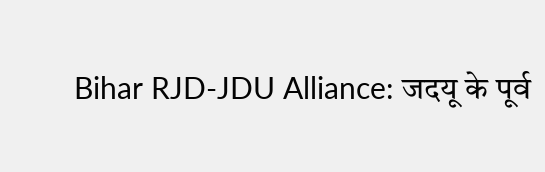Bihar RJD-JDU Alliance: जदयू के पूर्व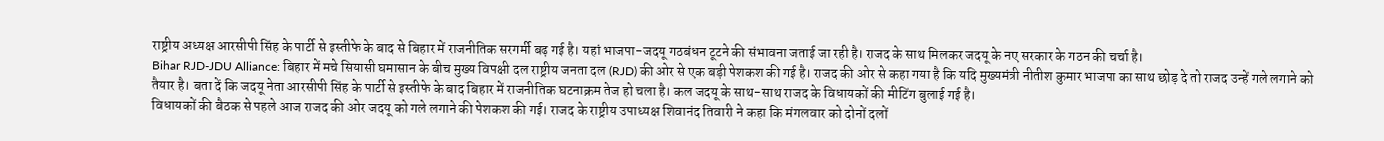राष्ट्रीय अध्यक्ष आरसीपी सिंह के पार्टी से इस्तीफे के बाद से बिहार में राजनीतिक सरगर्मी बढ़ गई है। यहां भाजपा-जदयू गठबंधन टूटने की संभावना जताई जा रही है। राजद के साथ मिलकर जदयू के नए सरकार के गठन की चर्चा है।
Bihar RJD-JDU Alliance: बिहार में मचे सियासी घमासान के बीच मुख्य विपक्षी दल राष्ट्रीय जनता दल (RJD) की ओर से एक बड़ी पेशकश की गई है। राजद की ओर से कहा गया है कि यदि मुख्यमंत्री नीतीश कुमार भाजपा का साथ छोड़ दे तो राजद उन्हें गले लगाने को तैयार है। बता दें कि जदयू नेता आरसीपी सिंह के पार्टी से इस्तीफे के बाद बिहार में राजनीतिक घटनाक्रम तेज हो चला है। कल जदयू के साथ-साथ राजद के विधायकों की मीटिंग बुलाई गई है।
विधायकों की बैठक से पहले आज राजद की ओर जदयू को गले लगाने की पेशकश की गई। राजद के राष्ट्रीय उपाध्यक्ष शिवानंद तिवारी ने कहा कि मंगलवार को दोनों दलों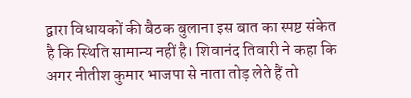द्वारा विधायकों की बैठक बुलाना इस बात का स्पष्ट संकेत है कि स्थिति सामान्य नहीं है। शिवानंद तिवारी ने कहा कि अगर नीतीश कुमार भाजपा से नाता तोड़ लेते हैं तो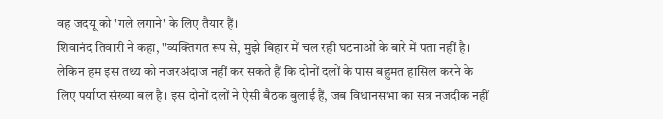वह जदयू को 'गले लगाने' के लिए तैयार हैं।
शिवानंद तिवारी ने कहा, "व्यक्तिगत रूप से, मुझे बिहार में चल रही घटनाओं के बारे में पता नहीं है। लेकिन हम इस तथ्य को नजरअंदाज नहीं कर सकते हैं कि दोनों दलों के पास बहुमत हासिल करने के लिए पर्याप्त संख्या बल है। इस दोनों दलों ने ऐसी बैठक बुलाई हैं, जब विधानसभा का सत्र नजदीक नहीं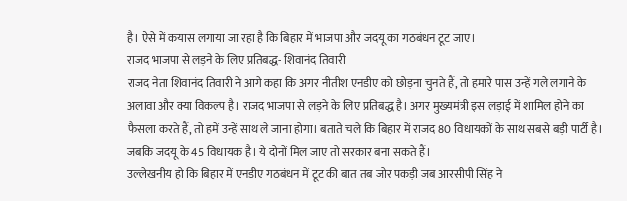है। ऐसे में कयास लगाया जा रहा है कि बिहार में भाजपा और जदयू का गठबंधन टूट जाए।
राजद भाजपा से लड़ने के लिए प्रतिबद्ध- शिवानंद तिवारी
राजद नेता शिवानंद तिवारी ने आगे कहा कि अगर नीतीश एनडीए को छोड़ना चुनते हैं, तो हमारे पास उन्हें गले लगाने के अलावा और क्या विकल्प है। राजद भाजपा से लड़ने के लिए प्रतिबद्ध है। अगर मुख्यमंत्री इस लड़ाई में शामिल होने का फैसला करते हैं, तो हमें उन्हें साथ ले जाना होगा। बताते चले कि बिहार में राजद 80 विधायकों के साथ सबसे बड़ी पार्टी है। जबकि जदयू के 45 विधायक है। ये दोनों मिल जाए तो सरकार बना सकते हैं।
उल्लेखनीय हो कि बिहार में एनडीए गठबंधन में टूट की बात तब जोर पकड़ी जब आरसीपी सिंह ने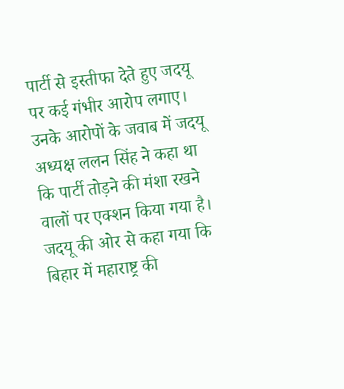पार्टी से इस्तीफा देते हुए जदयू पर कई गंभीर आरोप लगाए। उनके आरोपों के जवाब में जदयू अध्यक्ष ललन सिंह ने कहा था कि पार्टी तोड़ने की मंशा रखने वालों पर एक्शन किया गया है। जदयू की ओर से कहा गया कि बिहार में महाराष्ट्र की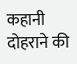कहानी दोहराने की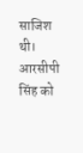साजिश थी। आरसीपी सिंह को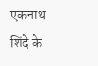एकनाथ शिंदे के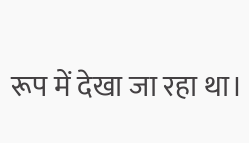रूप में देखा जा रहा था।